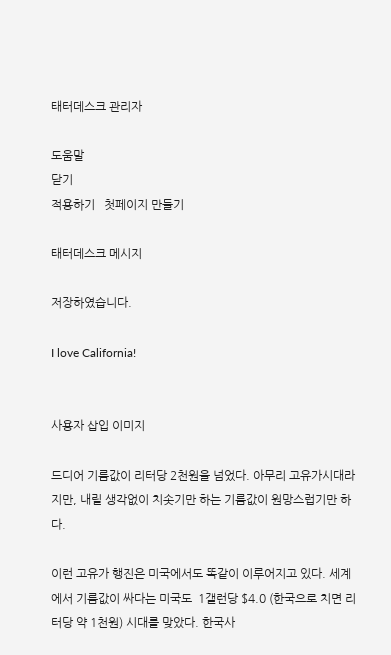태터데스크 관리자

도움말
닫기
적용하기   첫페이지 만들기

태터데스크 메시지

저장하였습니다.

I love California!


사용자 삽입 이미지

드디어 기름값이 리터당 2천원을 넘었다. 아무리 고유가시대라지만, 내릴 생각없이 치솟기만 하는 기름값이 원망스럽기만 하다.

이런 고유가 행진은 미국에서도 똑같이 이루어지고 있다. 세계에서 기름값이 싸다는 미국도  1갤런당 $4.0 (한국으로 치면 리터당 약 1천원) 시대를 맞았다. 한국사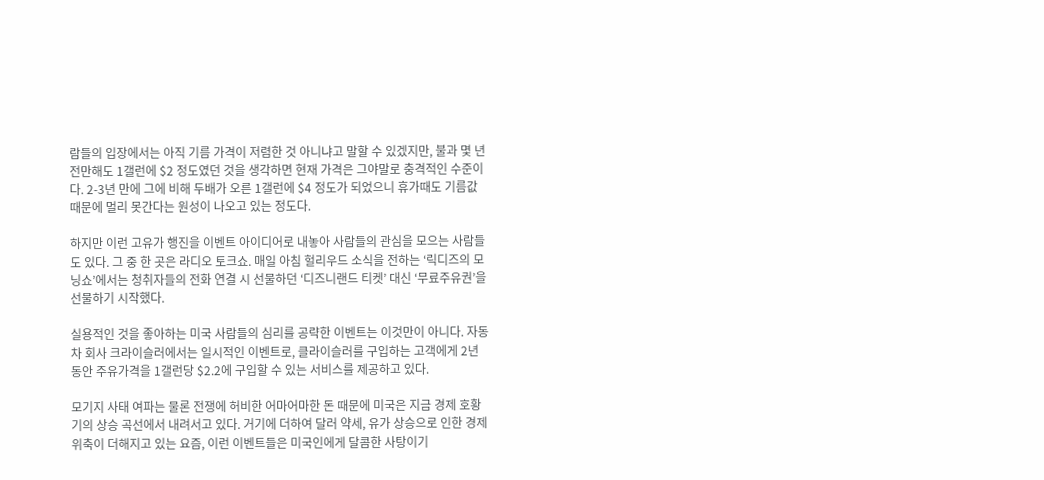람들의 입장에서는 아직 기름 가격이 저렴한 것 아니냐고 말할 수 있겠지만, 불과 몇 년전만해도 1갤런에 $2 정도였던 것을 생각하면 현재 가격은 그야말로 충격적인 수준이다. 2-3년 만에 그에 비해 두배가 오른 1갤런에 $4 정도가 되었으니 휴가때도 기름값 때문에 멀리 못간다는 원성이 나오고 있는 정도다.

하지만 이런 고유가 행진을 이벤트 아이디어로 내놓아 사람들의 관심을 모으는 사람들도 있다. 그 중 한 곳은 라디오 토크쇼. 매일 아침 헐리우드 소식을 전하는 ‘릭디즈의 모닝쇼’에서는 청취자들의 전화 연결 시 선물하던 ‘디즈니랜드 티켓’ 대신 ‘무료주유권’을 선물하기 시작했다.

실용적인 것을 좋아하는 미국 사람들의 심리를 공략한 이벤트는 이것만이 아니다. 자동차 회사 크라이슬러에서는 일시적인 이벤트로, 클라이슬러를 구입하는 고객에게 2년 동안 주유가격을 1갤런당 $2.2에 구입할 수 있는 서비스를 제공하고 있다.

모기지 사태 여파는 물론 전쟁에 허비한 어마어마한 돈 때문에 미국은 지금 경제 호황기의 상승 곡선에서 내려서고 있다. 거기에 더하여 달러 약세, 유가 상승으로 인한 경제 위축이 더해지고 있는 요즘, 이런 이벤트들은 미국인에게 달콤한 사탕이기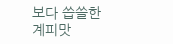보다 씁쓸한 계피맛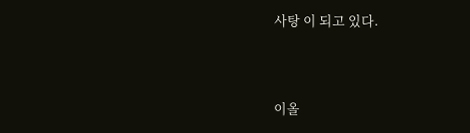사탕 이 되고 있다.



이올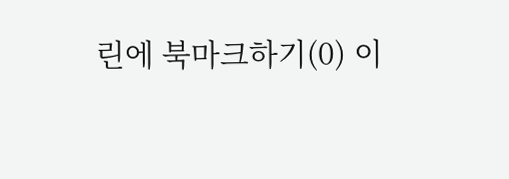린에 북마크하기(0) 이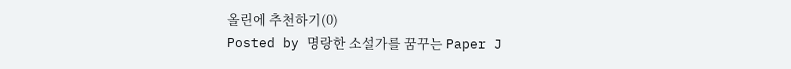올린에 추천하기(0)
Posted by 명랑한 소설가를 꿈꾸는 Paper J